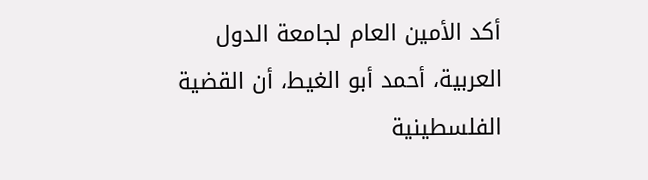أكد الأمين العام لجامعة الدول العربية، أحمد أبو الغيط، أن القضية الفلسطينية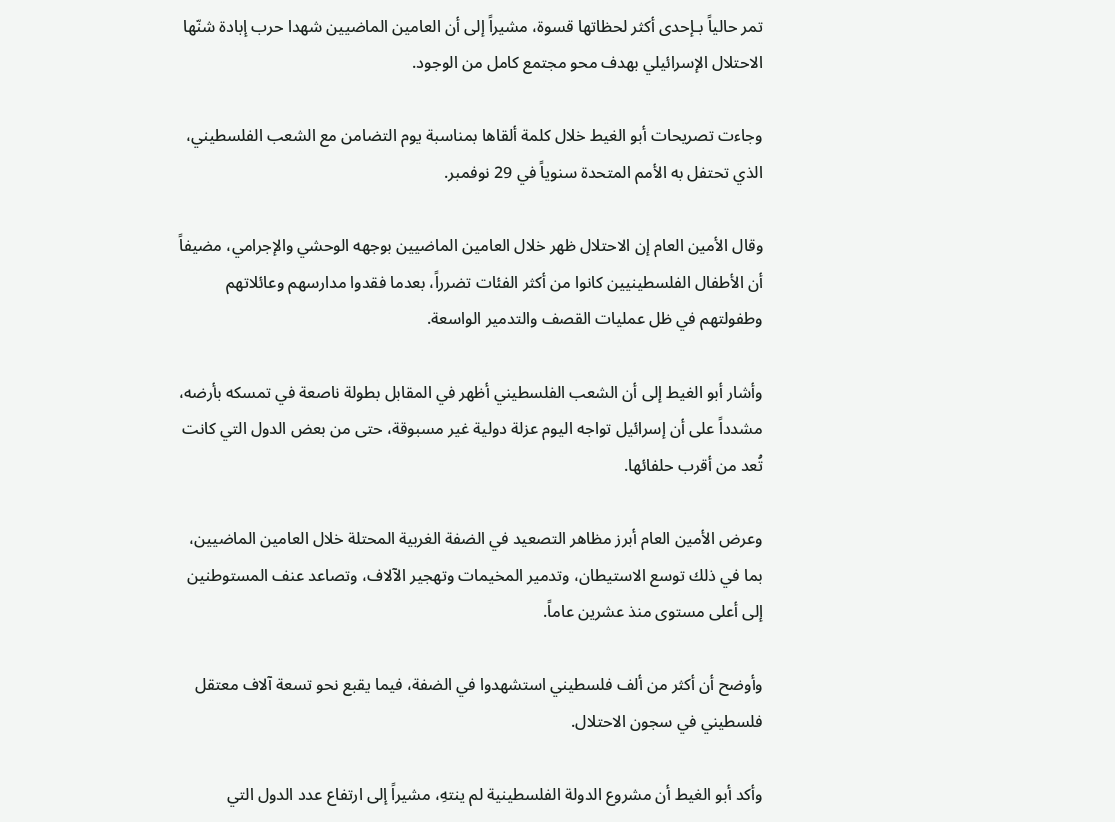تمر حالياً بـإحدى أكثر لحظاتها قسوة، مشيراً إلى أن العامين الماضيين شهدا حرب إبادة شنّها الاحتلال الإسرائيلي بهدف محو مجتمع كامل من الوجود.

وجاءت تصريحات أبو الغيط خلال كلمة ألقاها بمناسبة يوم التضامن مع الشعب الفلسطيني، الذي تحتفل به الأمم المتحدة سنوياً في 29 نوفمبر.

وقال الأمين العام إن الاحتلال ظهر خلال العامين الماضيين بوجهه الوحشي والإجرامي، مضيفاً أن الأطفال الفلسطينيين كانوا من أكثر الفئات تضرراً، بعدما فقدوا مدارسهم وعائلاتهم وطفولتهم في ظل عمليات القصف والتدمير الواسعة.

وأشار أبو الغيط إلى أن الشعب الفلسطيني أظهر في المقابل بطولة ناصعة في تمسكه بأرضه، مشدداً على أن إسرائيل تواجه اليوم عزلة دولية غير مسبوقة، حتى من بعض الدول التي كانت تُعد من أقرب حلفائها.

وعرض الأمين العام أبرز مظاهر التصعيد في الضفة الغربية المحتلة خلال العامين الماضيين، بما في ذلك توسع الاستيطان، وتدمير المخيمات وتهجير الآلاف، وتصاعد عنف المستوطنين إلى أعلى مستوى منذ عشرين عاماً.

وأوضح أن أكثر من ألف فلسطيني استشهدوا في الضفة، فيما يقبع نحو تسعة آلاف معتقل فلسطيني في سجون الاحتلال.

وأكد أبو الغيط أن مشروع الدولة الفلسطينية لم ينتهِ، مشيراً إلى ارتفاع عدد الدول التي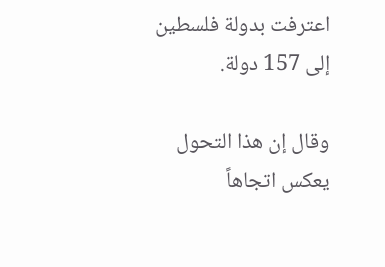اعترفت بدولة فلسطين إلى 157 دولة.

وقال إن هذا التحول يعكس اتجاهاً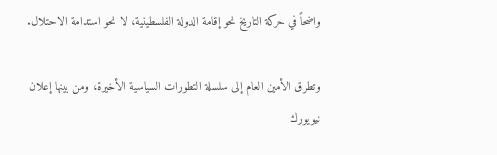واضحاً في حركة التاريخ نحو إقامة الدولة الفلسطينية، لا نحو استدامة الاحتلال.

وتطرق الأمين العام إلى سلسلة التطورات السياسية الأخيرة، ومن بينها إعلان نيويورك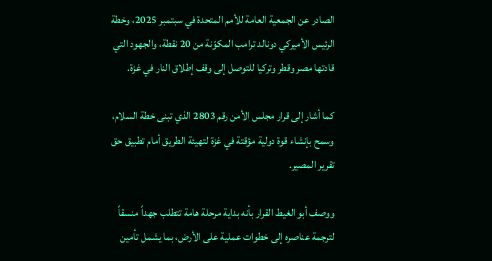الصادر عن الجمعية العامة للأمم المتحدة في سبتمبر 2025، وخطة الرئيس الأميركي دونالد ترامب المكوّنة من 20 نقطة، والجهود التي قادتها مصر وقطر وتركيا للتوصل إلى وقف إطلاق النار في غزة.

كما أشار إلى قرار مجلس الأمن رقم 2803 الذي تبنى خطة السلام، وسمح بإنشاء قوة دولية مؤقتة في غزة لتهيئة الطريق أمام تطبيق حق تقرير المصير.

ووصف أبو الغيط القرار بأنه بداية مرحلة هامة تتطلب جهداً منسقاً لترجمة عناصره إلى خطوات عملية على الأرض، بما يشمل تأمين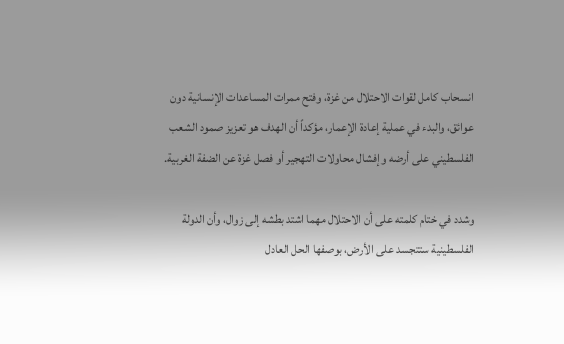انسحاب كامل لقوات الاحتلال من غزة، وفتح ممرات المساعدات الإنسانية دون عوائق، والبدء في عملية إعادة الإعمار، مؤكداً أن الهدف هو تعزيز صمود الشعب الفلسطيني على أرضه وإفشال محاولات التهجير أو فصل غزة عن الضفة الغربية.

وشدد في ختام كلمته على أن الاحتلال مهما اشتد بطشه إلى زوال، وأن الدولة الفلسطينية ستتجسد على الأرض، بوصفها الحل العادل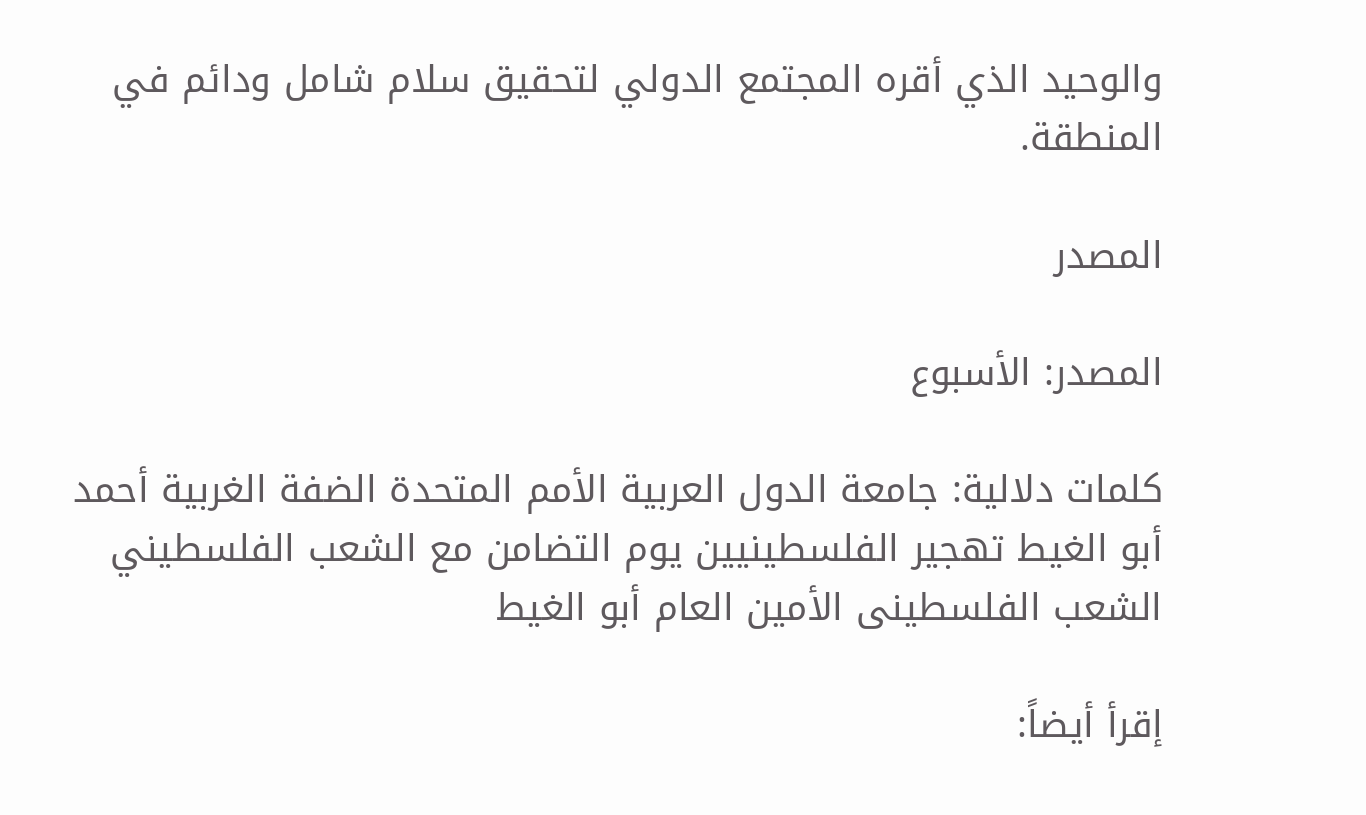والوحيد الذي أقره المجتمع الدولي لتحقيق سلام شامل ودائم في المنطقة.

المصدر

المصدر: الأسبوع

كلمات دلالية: جامعة الدول العربية الأمم المتحدة الضفة الغربية أحمد أبو الغيط تهجير الفلسطينيين يوم التضامن مع الشعب الفلسطيني الشعب الفلسطینی الأمین العام أبو الغیط

إقرأ أيضاً: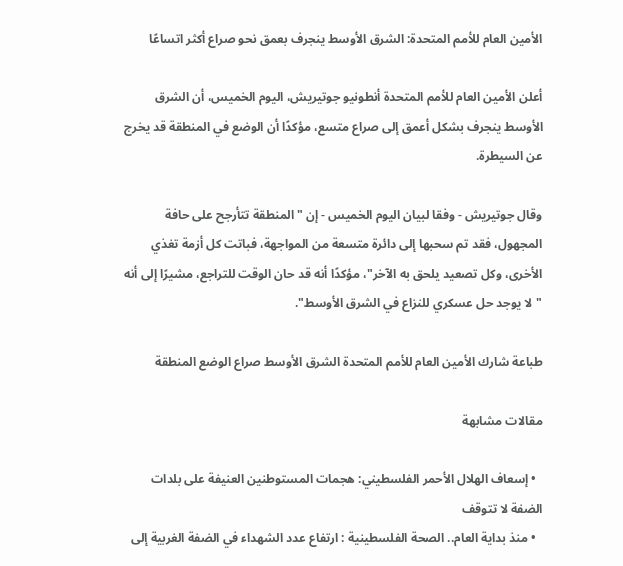الأمين العام للأمم المتحدة: الشرق الأوسط ينجرف بعمق نحو صراع أكثر اتساعًا

أعلن الأمين العام للأمم المتحدة أنطونيو جوتيريش، اليوم الخميس، أن الشرق الأوسط ينجرف بشكل أعمق إلى صراع متسع، مؤكدًا أن الوضع في المنطقة قد يخرج عن السيطرة.

وقال جوتيريش - وفقا لبيان اليوم الخميس - إن "المنطقة تتأرجح على حافة المجهول، فقد تم سحبها إلى دائرة متسعة من المواجهة، فباتت كل أزمة تغذي الأخرى، وكل تصعيد يلحق به الآخر"، مؤكدًا أنه قد حان الوقت للتراجع، مشيرًا إلى أنه "لا يوجد حل عسكري للنزاع في الشرق الأوسط".

طباعة شارك الأمين العام للأمم المتحدة الشرق الأوسط صراع الوضع المنطقة

مقالات مشابهة

  • إسعاف الهلال الأحمر الفلسطيني: هجمات المستوطنين العنيفة على بلدات الضفة لا تتوقف
  • منذ بداية العام.. الصحة الفلسطينية : ارتفاع عدد الشهداء في الضفة الغربية إلى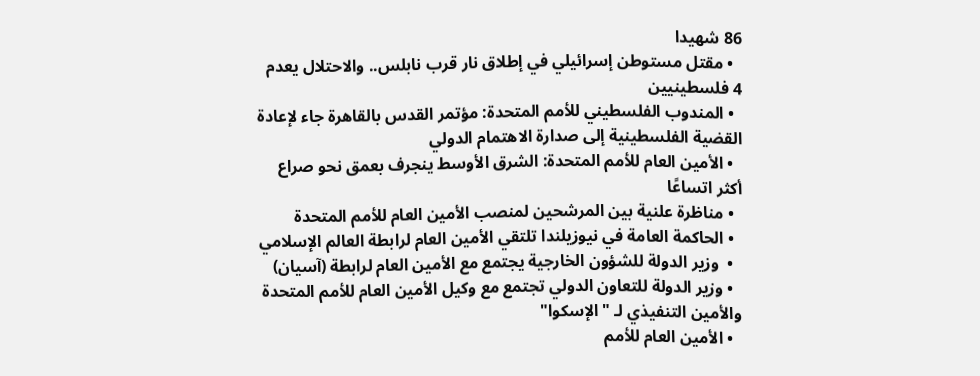86 شهيدا
  • مقتل مستوطن إسرائيلي في إطلاق نار قرب نابلس.. والاحتلال يعدم 4 فلسطينيين
  • المندوب الفلسطيني للأمم المتحدة: مؤتمر القدس بالقاهرة جاء لإعادة القضية الفلسطينية إلى صدارة الاهتمام الدولي
  • الأمين العام للأمم المتحدة: الشرق الأوسط ينجرف بعمق نحو صراع أكثر اتساعًا
  • مناظرة علنية بين المرشحين لمنصب الأمين العام للأمم المتحدة
  • الحاكمة العامة في نيوزيلندا تلتقي الأمين العام لرابطة العالم الإسلامي
  •  وزير الدولة للشؤون الخارجية يجتمع مع الأمين العام لرابطة (آسيان)
  • وزير الدولة للتعاون الدولي تجتمع مع وكيل الأمين العام للأمم المتحدة والأمين التنفيذي لـ "الإسكوا"
  • الأمين العام للأمم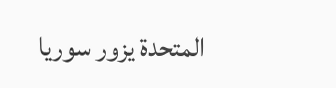المتحدة يزور سوريا